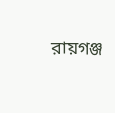রায়গঞ্জ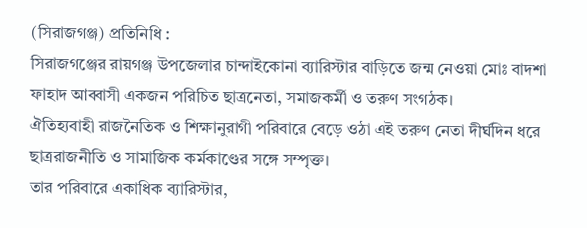(সিরাজগঞ্জ) প্রতিনিধি :
সিরাজগঞ্জের রায়গঞ্জ উপজেলার চান্দাইকোনা ব্যারিস্টার বাড়িতে জন্ম নেওয়া মোঃ বাদশা ফাহাদ আব্বাসী একজন পরিচিত ছাত্রনেতা, সমাজকর্মী ও তরুণ সংগঠক।
ঐতিহ্যবাহী রাজনৈতিক ও শিক্ষানুরাগী পরিবারে বেড়ে ওঠা এই তরুণ নেতা দীর্ঘদিন ধরে ছাত্ররাজনীতি ও সামাজিক কর্মকাণ্ডের সঙ্গে সম্পৃক্ত।
তার পরিবারে একাধিক ব্যারিস্টার,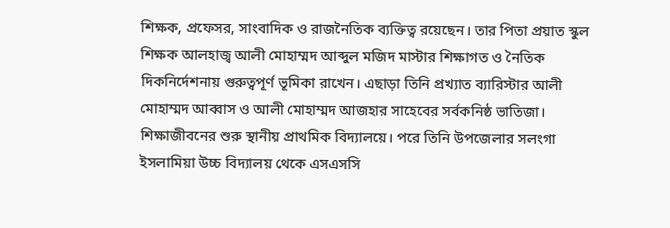শিক্ষক, প্রফেসর, সাংবাদিক ও রাজনৈতিক ব্যক্তিত্ব রয়েছেন। তার পিতা প্রয়াত স্কুল শিক্ষক আলহাজ্ব আলী মোহাম্মদ আব্দুল মজিদ মাস্টার শিক্ষাগত ও নৈতিক দিকনির্দেশনায় গুরুত্বপূর্ণ ভূমিকা রাখেন। এছাড়া তিনি প্রখ্যাত ব্যারিস্টার আলী মোহাম্মদ আব্বাস ও আলী মোহাম্মদ আজহার সাহেবের সর্বকনিষ্ঠ ভাতিজা।
শিক্ষাজীবনের শুরু স্থানীয় প্রাথমিক বিদ্যালয়ে। পরে তিনি উপজেলার সলংগা ইসলামিয়া উচ্চ বিদ্যালয় থেকে এসএসসি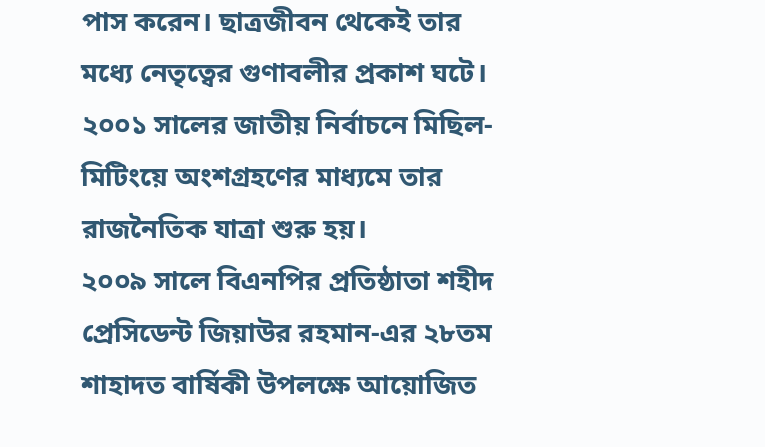পাস করেন। ছাত্রজীবন থেকেই তার মধ্যে নেতৃত্বের গুণাবলীর প্রকাশ ঘটে। ২০০১ সালের জাতীয় নির্বাচনে মিছিল-মিটিংয়ে অংশগ্রহণের মাধ্যমে তার রাজনৈতিক যাত্রা শুরু হয়।
২০০৯ সালে বিএনপির প্রতিষ্ঠাতা শহীদ প্রেসিডেন্ট জিয়াউর রহমান-এর ২৮তম শাহাদত বার্ষিকী উপলক্ষে আয়োজিত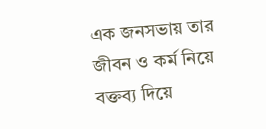এক জনসভায় তার জীবন ও কর্ম নিয়ে বক্তব্য দিয়ে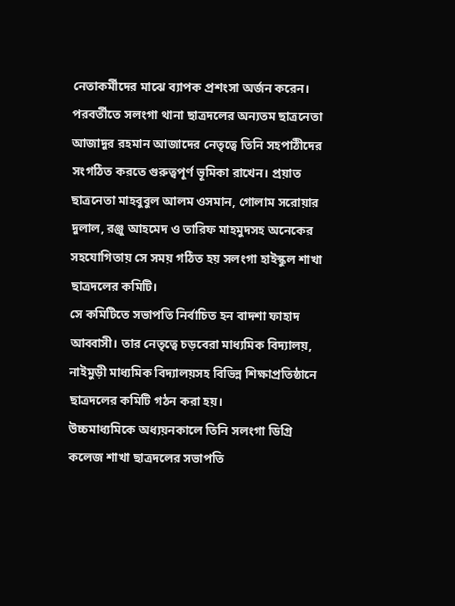নেতাকর্মীদের মাঝে ব্যাপক প্রশংসা অর্জন করেন।
পরবর্তীতে সলংগা থানা ছাত্রদলের অন্যতম ছাত্রনেতা আজাদুর রহমান আজাদের নেতৃত্বে তিনি সহপাঠীদের সংগঠিত করতে গুরুত্বপূর্ণ ভূমিকা রাখেন। প্রয়াত ছাত্রনেতা মাহবুবুল আলম ওসমান, গোলাম সরোয়ার দুলাল, রঞ্জু আহমেদ ও তারিফ মাহমুদসহ অনেকের সহযোগিতায় সে সময় গঠিত হয় সলংগা হাইস্কুল শাখা ছাত্রদলের কমিটি।
সে কমিটিতে সভাপতি নির্বাচিত হন বাদশা ফাহাদ আব্বাসী। তার নেতৃত্বে চড়বেরা মাধ্যমিক বিদ্যালয়, নাইমুড়ী মাধ্যমিক বিদ্যালয়সহ বিভিন্ন শিক্ষাপ্রতিষ্ঠানে ছাত্রদলের কমিটি গঠন করা হয়।
উচ্চমাধ্যমিকে অধ্যয়নকালে তিনি সলংগা ডিগ্রি কলেজ শাখা ছাত্রদলের সভাপতি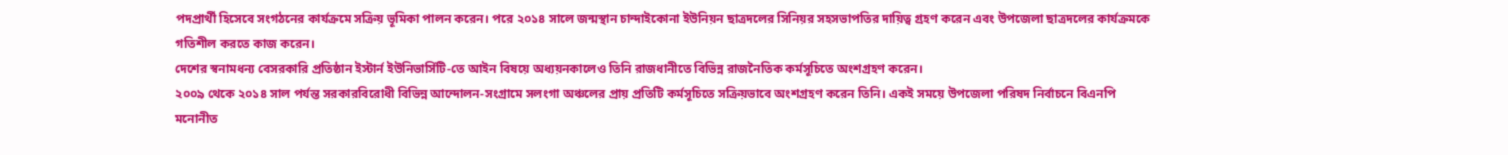পদপ্রার্থী হিসেবে সংগঠনের কার্যক্রমে সক্রিয় ভূমিকা পালন করেন। পরে ২০১৪ সালে জন্মস্থান চান্দাইকোনা ইউনিয়ন ছাত্রদলের সিনিয়র সহসভাপতির দায়িত্ব গ্রহণ করেন এবং উপজেলা ছাত্রদলের কার্যক্রমকে গতিশীল করতে কাজ করেন।
দেশের স্বনামধন্য বেসরকারি প্রতিষ্ঠান ইস্টার্ন ইউনিভার্সিটি-তে আইন বিষয়ে অধ্যয়নকালেও তিনি রাজধানীতে বিভিন্ন রাজনৈতিক কর্মসূচিতে অংশগ্রহণ করেন।
২০০৯ থেকে ২০১৪ সাল পর্যন্ত সরকারবিরোধী বিভিন্ন আন্দোলন-সংগ্রামে সলংগা অঞ্চলের প্রায় প্রতিটি কর্মসূচিতে সক্রিয়ভাবে অংশগ্রহণ করেন তিনি। একই সময়ে উপজেলা পরিষদ নির্বাচনে বিএনপি মনোনীত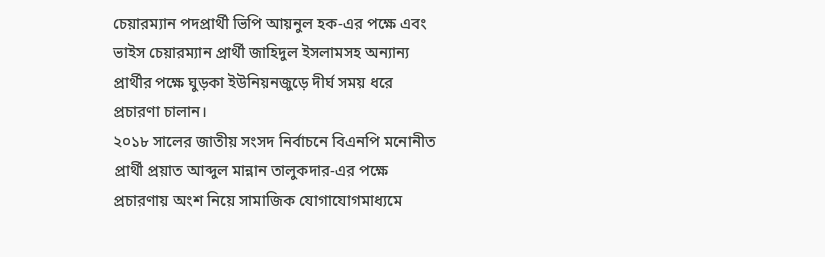চেয়ারম্যান পদপ্রার্থী ভিপি আয়নুল হক-এর পক্ষে এবং ভাইস চেয়ারম্যান প্রার্থী জাহিদুল ইসলামসহ অন্যান্য প্রার্থীর পক্ষে ঘুড়কা ইউনিয়নজুড়ে দীর্ঘ সময় ধরে প্রচারণা চালান।
২০১৮ সালের জাতীয় সংসদ নির্বাচনে বিএনপি মনোনীত প্রার্থী প্রয়াত আব্দুল মান্নান তালুকদার-এর পক্ষে প্রচারণায় অংশ নিয়ে সামাজিক যোগাযোগমাধ্যমে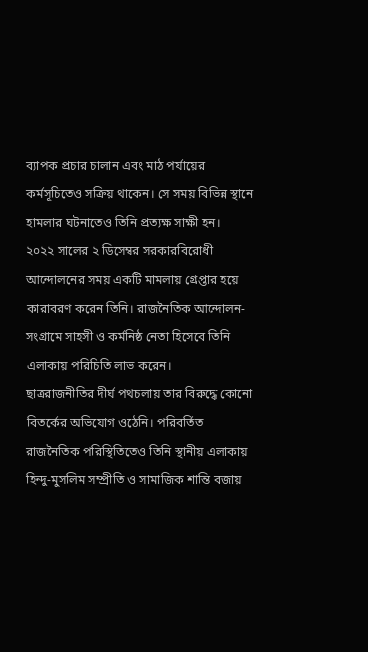ব্যাপক প্রচার চালান এবং মাঠ পর্যায়ের কর্মসূচিতেও সক্রিয় থাকেন। সে সময় বিভিন্ন স্থানে হামলার ঘটনাতেও তিনি প্রত্যক্ষ সাক্ষী হন।
২০২২ সালের ২ ডিসেম্বর সরকারবিরোধী আন্দোলনের সময় একটি মামলায় গ্রেপ্তার হয়ে কারাবরণ করেন তিনি। রাজনৈতিক আন্দোলন-সংগ্রামে সাহসী ও কর্মনিষ্ঠ নেতা হিসেবে তিনি এলাকায় পরিচিতি লাভ করেন।
ছাত্ররাজনীতির দীর্ঘ পথচলায় তার বিরুদ্ধে কোনো বিতর্কের অভিযোগ ওঠেনি। পরিবর্তিত রাজনৈতিক পরিস্থিতিতেও তিনি স্থানীয় এলাকায় হিন্দু-মুসলিম সম্প্রীতি ও সামাজিক শান্তি বজায়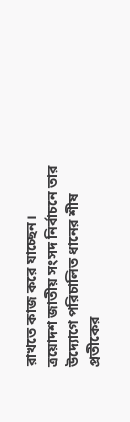রাখতে কাজ করে যাচ্ছেন।
ত্রয়োদশ জাতীয় সংসদ নির্বাচনে তার উদ্যোগে পরিচালিত ধানের শীষ প্রতীকের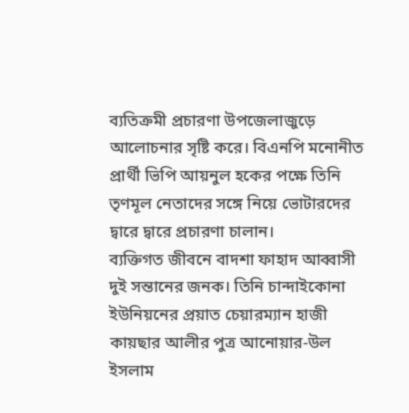ব্যতিক্রমী প্রচারণা উপজেলাজুড়ে আলোচনার সৃষ্টি করে। বিএনপি মনোনীত প্রার্থী ভিপি আয়নুল হকের পক্ষে তিনি তৃণমূল নেতাদের সঙ্গে নিয়ে ভোটারদের দ্বারে দ্বারে প্রচারণা চালান।
ব্যক্তিগত জীবনে বাদশা ফাহাদ আব্বাসী দুই সন্তানের জনক। তিনি চান্দাইকোনা ইউনিয়নের প্রয়াত চেয়ারম্যান হাজী কায়ছার আলীর পুত্র আনোয়ার-উল ইসলাম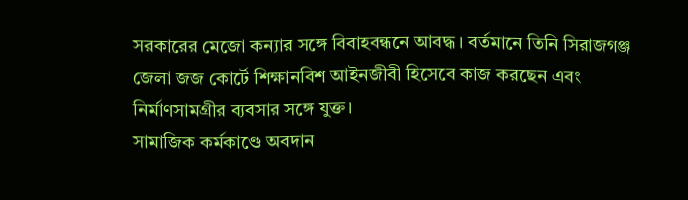সরকারের মেজো কন্যার সঙ্গে বিবাহবন্ধনে আবদ্ধ। বর্তমানে তিনি সিরাজগঞ্জ জেলা জজ কোর্টে শিক্ষানবিশ আইনজীবী হিসেবে কাজ করছেন এবং নির্মাণসামগ্রীর ব্যবসার সঙ্গে যুক্ত।
সামাজিক কর্মকাণ্ডে অবদান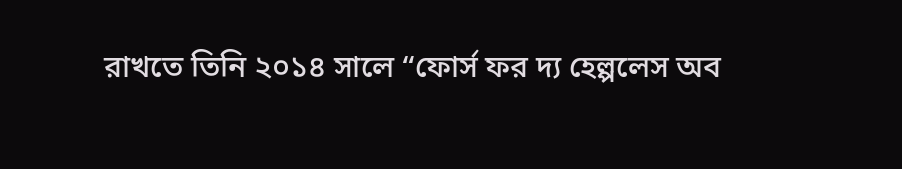রাখতে তিনি ২০১৪ সালে “ফোর্স ফর দ্য হেল্পলেস অব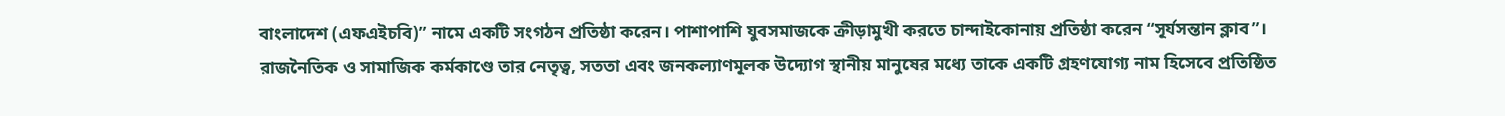বাংলাদেশ (এফএইচবি)” নামে একটি সংগঠন প্রতিষ্ঠা করেন। পাশাপাশি যুবসমাজকে ক্রীড়ামুখী করতে চান্দাইকোনায় প্রতিষ্ঠা করেন “সূর্যসন্তান ক্লাব”।
রাজনৈতিক ও সামাজিক কর্মকাণ্ডে তার নেতৃত্ব, সততা এবং জনকল্যাণমূলক উদ্যোগ স্থানীয় মানুষের মধ্যে তাকে একটি গ্রহণযোগ্য নাম হিসেবে প্রতিষ্ঠিত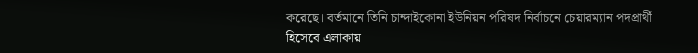করেছে। বর্তমানে তিনি চান্দাইকোনা ইউনিয়ন পরিষদ নির্বাচনে চেয়ারম্যান পদপ্রার্থী হিসেবে এলাকায়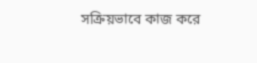সক্রিয়ভাবে কাজ করে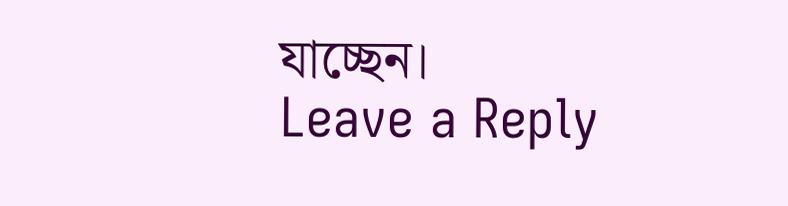যাচ্ছেন।
Leave a Reply